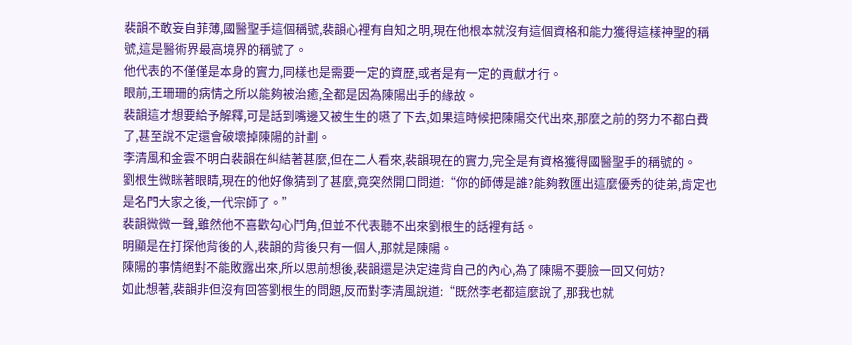裴韻不敢妄自菲薄,國醫聖手這個稱號,裴韻心裡有自知之明,現在他根本就沒有這個資格和能力獲得這樣神聖的稱號,這是醫術界最高境界的稱號了。
他代表的不僅僅是本身的實力,同樣也是需要一定的資歷,或者是有一定的貢獻才行。
眼前,王珊珊的病情之所以能夠被治癒,全都是因為陳陽出手的緣故。
裴韻這才想要給予解釋,可是話到嘴邊又被生生的嚥了下去,如果這時候把陳陽交代出來,那麼之前的努力不都白費了,甚至說不定還會破壞掉陳陽的計劃。
李清風和金雲不明白裴韻在糾結著甚麼,但在二人看來,裴韻現在的實力,完全是有資格獲得國醫聖手的稱號的。
劉根生微眯著眼睛,現在的他好像猜到了甚麼,竟突然開口問道:“你的師傅是誰?能夠教匯出這麼優秀的徒弟,肯定也是名門大家之後,一代宗師了。”
裴韻微微一聲,雖然他不喜歡勾心鬥角,但並不代表聽不出來劉根生的話裡有話。
明顯是在打探他背後的人,裴韻的背後只有一個人,那就是陳陽。
陳陽的事情絕對不能敗露出來,所以思前想後,裴韻還是決定違背自己的內心,為了陳陽不要臉一回又何妨?
如此想著,裴韻非但沒有回答劉根生的問題,反而對李清風說道:“既然李老都這麼說了,那我也就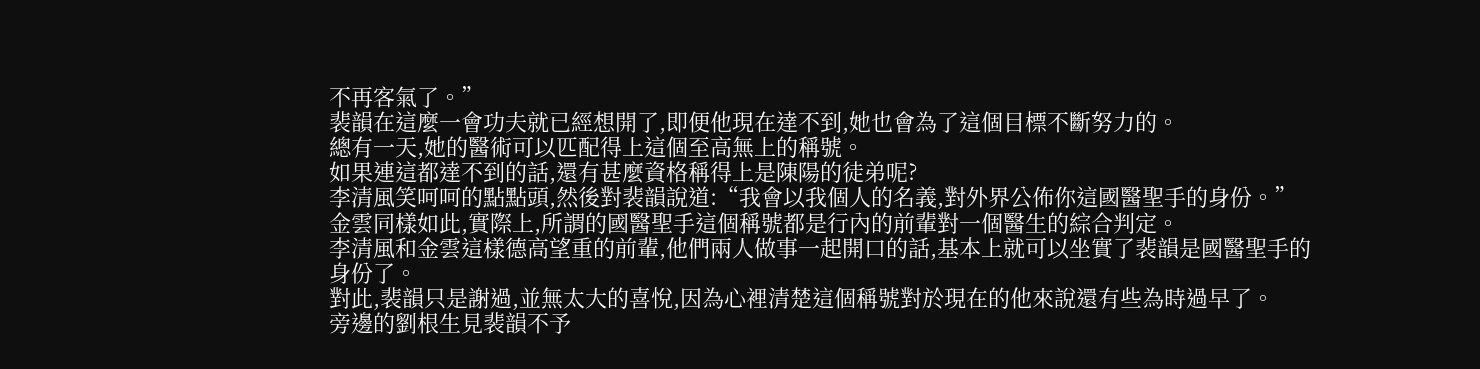不再客氣了。”
裴韻在這麼一會功夫就已經想開了,即便他現在達不到,她也會為了這個目標不斷努力的。
總有一天,她的醫術可以匹配得上這個至高無上的稱號。
如果連這都達不到的話,還有甚麼資格稱得上是陳陽的徒弟呢?
李清風笑呵呵的點點頭,然後對裴韻說道:“我會以我個人的名義,對外界公佈你這國醫聖手的身份。”
金雲同樣如此,實際上,所謂的國醫聖手這個稱號都是行內的前輩對一個醫生的綜合判定。
李清風和金雲這樣德高望重的前輩,他們兩人做事一起開口的話,基本上就可以坐實了裴韻是國醫聖手的身份了。
對此,裴韻只是謝過,並無太大的喜悅,因為心裡清楚這個稱號對於現在的他來說還有些為時過早了。
旁邊的劉根生見裴韻不予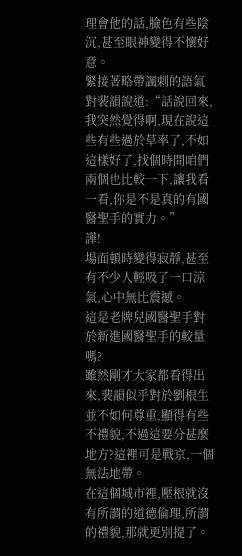理會他的話,臉色有些陰沉,甚至眼神變得不懷好意。
緊接著略帶諷刺的語氣對裴韻說道:“話說回來,我突然覺得啊,現在說這些有些過於草率了,不如這樣好了,找個時間咱們兩個也比較一下,讓我看一看,你是不是真的有國醫聖手的實力。”
譁!
場面頓時變得寂靜,甚至有不少人輕吸了一口涼氣,心中無比震撼。
這是老牌兒國醫聖手對於新進國醫聖手的較量嗎?
雖然剛才大家都看得出來,裴韻似乎對於劉根生並不如何尊重,顯得有些不禮貌,不過這要分甚麼地方?這裡可是戰京,一個無法地帶。
在這個城市裡,壓根就沒有所謂的道德倫理,所謂的禮貌,那就更別提了。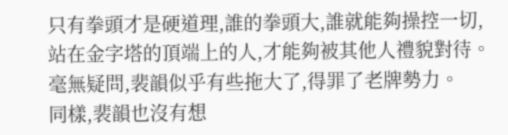只有拳頭才是硬道理,誰的拳頭大,誰就能夠操控一切,站在金字塔的頂端上的人,才能夠被其他人禮貌對待。
毫無疑問,裴韻似乎有些拖大了,得罪了老牌勢力。
同樣,裴韻也沒有想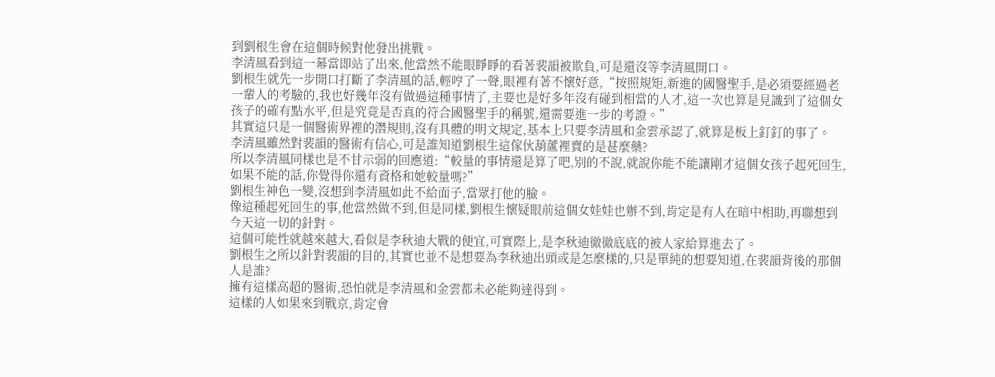到劉根生會在這個時候對他發出挑戰。
李清風看到這一幕當即站了出來,他當然不能眼睜睜的看著裴韻被欺負,可是還沒等李清風開口。
劉根生就先一步開口打斷了李清風的話,輕哼了一聲,眼裡有著不懷好意,“按照規矩,新進的國醫聖手,是必須要經過老一輩人的考驗的,我也好幾年沒有做過這種事情了,主要也是好多年沒有碰到相當的人才,這一次也算是見識到了這個女孩子的確有點水平,但是究竟是否真的符合國醫聖手的稱號,還需要進一步的考證。”
其實這只是一個醫術界裡的潛規則,沒有具體的明文規定,基本上只要李清風和金雲承認了,就算是板上釘釘的事了。
李清風雖然對裴韻的醫術有信心,可是誰知道劉根生這傢伙葫蘆裡賣的是甚麼藥?
所以李清風同樣也是不甘示弱的回應道:“較量的事情還是算了吧,別的不說,就說你能不能讓剛才這個女孩子起死回生,如果不能的話,你覺得你還有資格和她較量嗎?”
劉根生神色一變,沒想到李清風如此不給面子,當眾打他的臉。
像這種起死回生的事,他當然做不到,但是同樣,劉根生懷疑眼前這個女娃娃也辦不到,肯定是有人在暗中相助,再聯想到今天這一切的針對。
這個可能性就越來越大,看似是李秋迪大戰的便宜,可實際上,是李秋迪徹徹底底的被人家給算進去了。
劉根生之所以針對裴韻的目的,其實也並不是想要為李秋迪出頭或是怎麼樣的,只是單純的想要知道,在裴韻背後的那個人是誰?
擁有這樣高超的醫術,恐怕就是李清風和金雲都未必能夠達得到。
這樣的人如果來到戰京,肯定會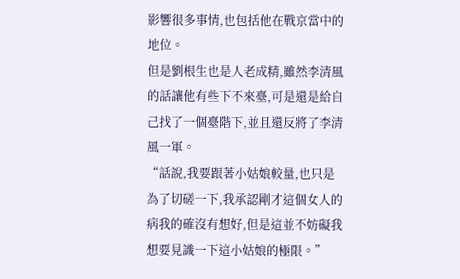影響很多事情,也包括他在戰京當中的地位。
但是劉根生也是人老成精,雖然李清風的話讓他有些下不來臺,可是還是給自己找了一個臺階下,並且還反將了李清風一軍。
“話說,我要跟著小姑娘較量,也只是為了切磋一下,我承認剛才這個女人的病我的確沒有想好,但是這並不妨礙我想要見識一下這小姑娘的極限。”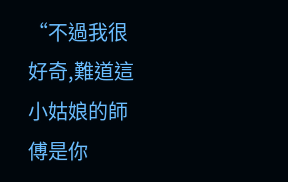“不過我很好奇,難道這小姑娘的師傅是你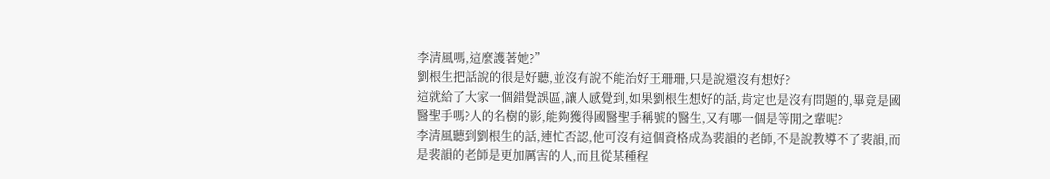李清風嗎,這麼護著她?”
劉根生把話說的很是好聽,並沒有說不能治好王珊珊,只是說還沒有想好?
這就給了大家一個錯覺誤區,讓人感覺到,如果劉根生想好的話,肯定也是沒有問題的,畢竟是國醫聖手嗎?人的名樹的影,能夠獲得國醫聖手稱號的醫生,又有哪一個是等閒之輩呢?
李清風聽到劉根生的話,連忙否認,他可沒有這個資格成為裴韻的老師,不是說教導不了裴韻,而是裴韻的老師是更加厲害的人,而且從某種程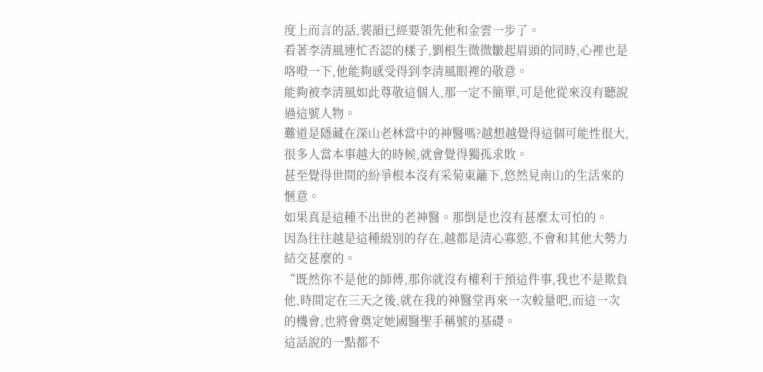度上而言的話,裴韻已經要領先他和金雲一步了。
看著李清風連忙否認的樣子,劉根生微微皺起眉頭的同時,心裡也是咯噔一下,他能夠感受得到李清風眼裡的敬意。
能夠被李清風如此尊敬這個人,那一定不簡單,可是他從來沒有聽說過這號人物。
難道是隱藏在深山老林當中的神醫嗎?越想越覺得這個可能性很大,很多人當本事越大的時候,就會覺得獨孤求敗。
甚至覺得世間的紛爭根本沒有采菊東籬下,悠然見南山的生活來的愜意。
如果真是這種不出世的老神醫。那倒是也沒有甚麼太可怕的。
因為往往越是這種級別的存在,越都是清心寡慾,不會和其他大勢力結交甚麼的。
“既然你不是他的師傅,那你就沒有權利干預這件事,我也不是欺負他,時間定在三天之後,就在我的神醫堂再來一次較量吧,而這一次的機會,也將會奠定她國醫聖手稱號的基礎。
這話說的一點都不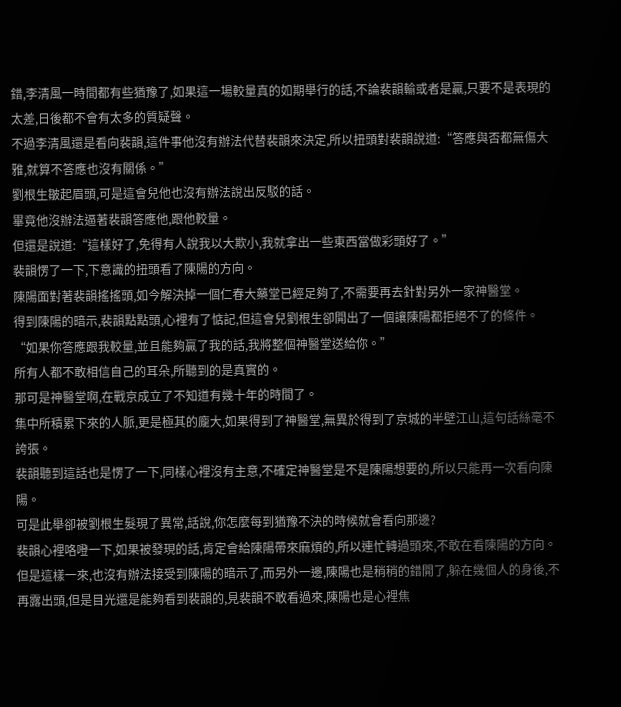錯,李清風一時間都有些猶豫了,如果這一場較量真的如期舉行的話,不論裴韻輸或者是贏,只要不是表現的太差,日後都不會有太多的質疑聲。
不過李清風還是看向裴韻,這件事他沒有辦法代替裴韻來決定,所以扭頭對裴韻說道:“答應與否都無傷大雅,就算不答應也沒有關係。”
劉根生皺起眉頭,可是這會兒他也沒有辦法說出反駁的話。
畢竟他沒辦法逼著裴韻答應他,跟他較量。
但還是說道:“這樣好了,免得有人說我以大欺小,我就拿出一些東西當做彩頭好了。”
裴韻愣了一下,下意識的扭頭看了陳陽的方向。
陳陽面對著裴韻搖搖頭,如今解決掉一個仁春大藥堂已經足夠了,不需要再去針對另外一家神醫堂。
得到陳陽的暗示,裴韻點點頭,心裡有了惦記,但這會兒劉根生卻開出了一個讓陳陽都拒絕不了的條件。
“如果你答應跟我較量,並且能夠贏了我的話,我將整個神醫堂送給你。”
所有人都不敢相信自己的耳朵,所聽到的是真實的。
那可是神醫堂啊,在戰京成立了不知道有幾十年的時間了。
集中所積累下來的人脈,更是極其的龐大,如果得到了神醫堂,無異於得到了京城的半壁江山,這句話絲毫不誇張。
裴韻聽到這話也是愣了一下,同樣心裡沒有主意,不確定神醫堂是不是陳陽想要的,所以只能再一次看向陳陽。
可是此舉卻被劉根生髮現了異常,話說,你怎麼每到猶豫不決的時候就會看向那邊?
裴韻心裡咯噔一下,如果被發現的話,肯定會給陳陽帶來麻煩的,所以連忙轉過頭來,不敢在看陳陽的方向。
但是這樣一來,也沒有辦法接受到陳陽的暗示了,而另外一邊,陳陽也是稍稍的錯開了,躲在幾個人的身後,不再露出頭,但是目光還是能夠看到裴韻的,見裴韻不敢看過來,陳陽也是心裡焦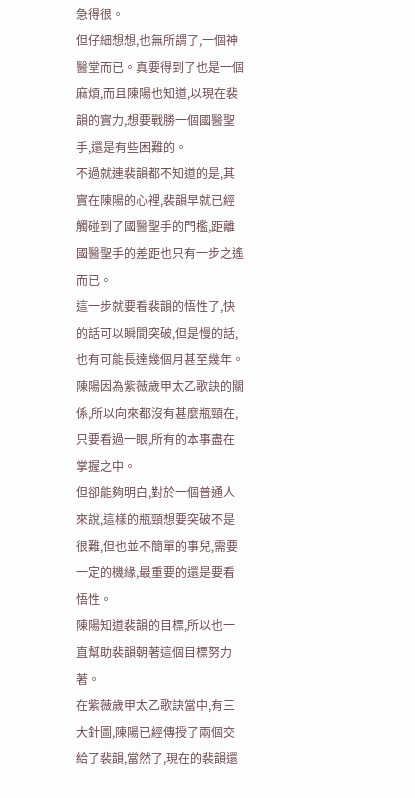急得很。
但仔細想想,也無所謂了,一個神醫堂而已。真要得到了也是一個麻煩,而且陳陽也知道,以現在裴韻的實力,想要戰勝一個國醫聖手,還是有些困難的。
不過就連裴韻都不知道的是,其實在陳陽的心裡,裴韻早就已經觸碰到了國醫聖手的門檻,距離國醫聖手的差距也只有一步之遙而已。
這一步就要看裴韻的悟性了,快的話可以瞬間突破,但是慢的話,也有可能長達幾個月甚至幾年。
陳陽因為紫薇歲甲太乙歌訣的關係,所以向來都沒有甚麼瓶頸在,只要看過一眼,所有的本事盡在掌握之中。
但卻能夠明白,對於一個普通人來說,這樣的瓶頸想要突破不是很難,但也並不簡單的事兒,需要一定的機緣,最重要的還是要看悟性。
陳陽知道裴韻的目標,所以也一直幫助裴韻朝著這個目標努力著。
在紫薇歲甲太乙歌訣當中,有三大針圖,陳陽已經傳授了兩個交給了裴韻,當然了,現在的裴韻還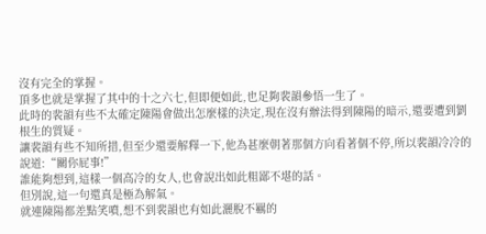沒有完全的掌握。
頂多也就是掌握了其中的十之六七,但即便如此,也足夠裴韻參悟一生了。
此時的裴韻有些不太確定陳陽會做出怎麼樣的決定,現在沒有辦法得到陳陽的暗示,還要遭到劉根生的質疑。
讓裴韻有些不知所措,但至少還要解釋一下,他為甚麼朝著那個方向看著個不停,所以裴韻冷冷的說道:“關你屁事!”
誰能夠想到,這樣一個高冷的女人,也會說出如此粗鄙不堪的話。
但別說,這一句還真是極為解氣。
就連陳陽都差點笑噴,想不到裴韻也有如此灑脫不羈的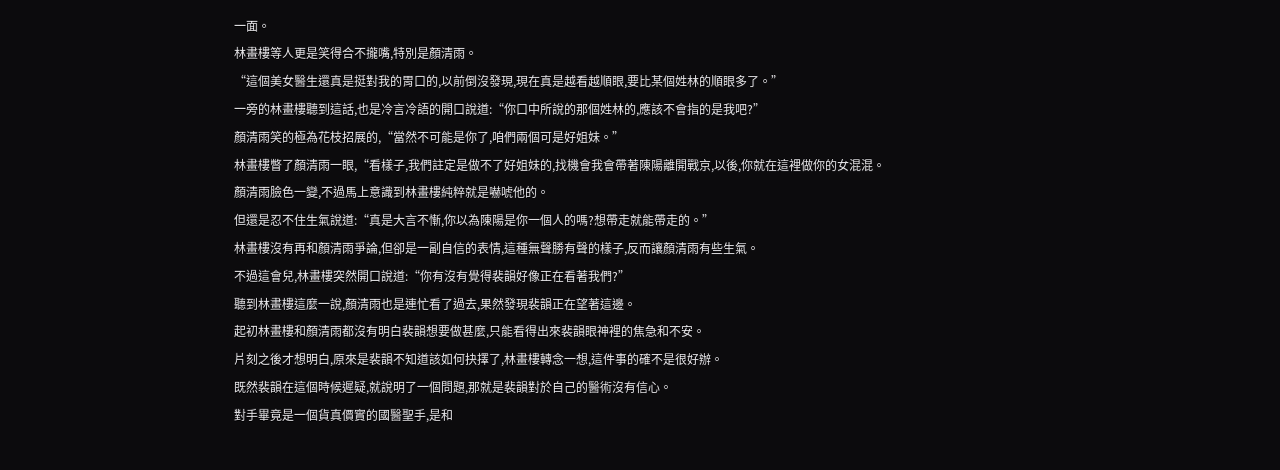一面。
林畫樓等人更是笑得合不攏嘴,特別是顏清雨。
“這個美女醫生還真是挺對我的胃口的,以前倒沒發現,現在真是越看越順眼,要比某個姓林的順眼多了。”
一旁的林畫樓聽到這話,也是冷言冷語的開口說道:“你口中所說的那個姓林的,應該不會指的是我吧?”
顏清雨笑的極為花枝招展的,“當然不可能是你了,咱們兩個可是好姐妹。”
林畫樓瞥了顏清雨一眼,“看樣子,我們註定是做不了好姐妹的,找機會我會帶著陳陽離開戰京,以後,你就在這裡做你的女混混。
顏清雨臉色一變,不過馬上意識到林畫樓純粹就是嚇唬他的。
但還是忍不住生氣說道:“真是大言不慚,你以為陳陽是你一個人的嗎?想帶走就能帶走的。”
林畫樓沒有再和顏清雨爭論,但卻是一副自信的表情,這種無聲勝有聲的樣子,反而讓顏清雨有些生氣。
不過這會兒,林畫樓突然開口說道:“你有沒有覺得裴韻好像正在看著我們?”
聽到林畫樓這麼一說,顏清雨也是連忙看了過去,果然發現裴韻正在望著這邊。
起初林畫樓和顏清雨都沒有明白裴韻想要做甚麼,只能看得出來裴韻眼神裡的焦急和不安。
片刻之後才想明白,原來是裴韻不知道該如何抉擇了,林畫樓轉念一想,這件事的確不是很好辦。
既然裴韻在這個時候遲疑,就說明了一個問題,那就是裴韻對於自己的醫術沒有信心。
對手畢竟是一個貨真價實的國醫聖手,是和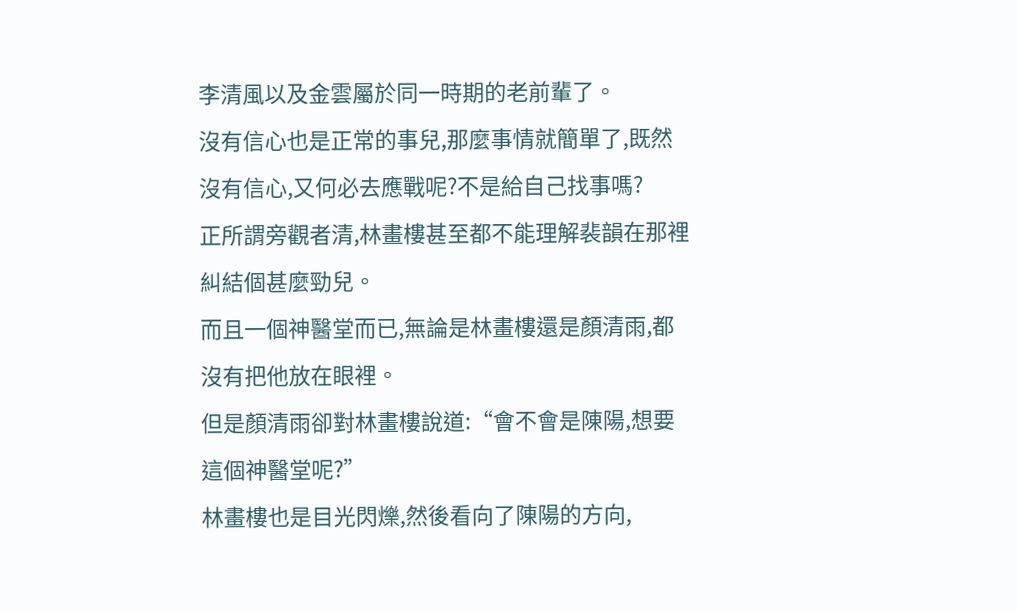李清風以及金雲屬於同一時期的老前輩了。
沒有信心也是正常的事兒,那麼事情就簡單了,既然沒有信心,又何必去應戰呢?不是給自己找事嗎?
正所謂旁觀者清,林畫樓甚至都不能理解裴韻在那裡糾結個甚麼勁兒。
而且一個神醫堂而已,無論是林畫樓還是顏清雨,都沒有把他放在眼裡。
但是顏清雨卻對林畫樓說道:“會不會是陳陽,想要這個神醫堂呢?”
林畫樓也是目光閃爍,然後看向了陳陽的方向,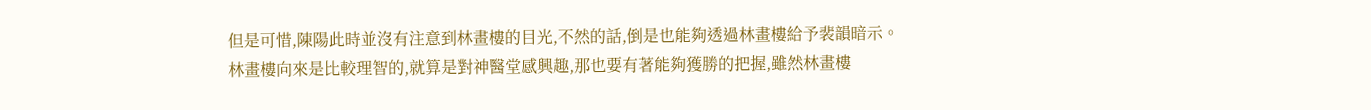但是可惜,陳陽此時並沒有注意到林畫樓的目光,不然的話,倒是也能夠透過林畫樓給予裴韻暗示。
林畫樓向來是比較理智的,就算是對神醫堂感興趣,那也要有著能夠獲勝的把握,雖然林畫樓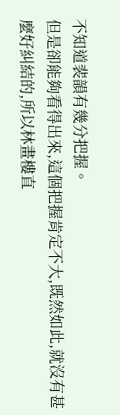不知道裴韻有幾分把握。
但是卻能夠看得出來,這個把握肯定不大,既然如此,就沒有甚麼好糾結的,所以林畫樓直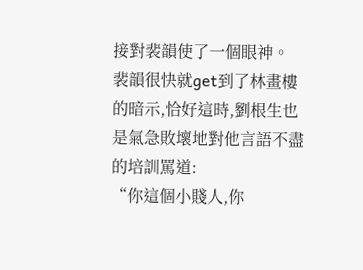接對裴韻使了一個眼神。
裴韻很快就get到了林畫樓的暗示,恰好這時,劉根生也是氣急敗壞地對他言語不盡的培訓罵道:
“你這個小賤人,你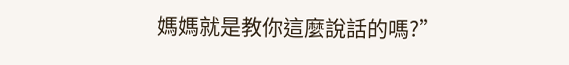媽媽就是教你這麼說話的嗎?”